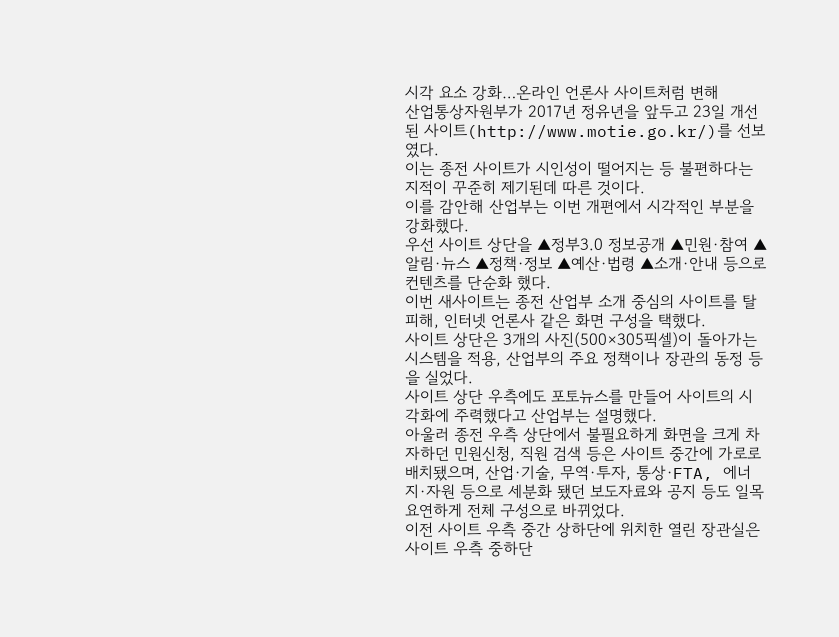시각 요소 강화…온라인 언론사 사이트처럼 변해
산업통상자원부가 2017년 정유년을 앞두고 23일 개선된 사이트(http://www.motie.go.kr/)를 선보였다.
이는 종전 사이트가 시인성이 떨어지는 등 불편하다는 지적이 꾸준히 제기된데 따른 것이다.
이를 감안해 산업부는 이번 개편에서 시각적인 부분을 강화했다.
우선 사이트 상단을 ▲정부3.0 정보공개 ▲민원·참여 ▲알림·뉴스 ▲정책·정보 ▲예산·법령 ▲소개·안내 등으로 컨텐츠를 단순화 했다.
이번 새사이트는 종전 산업부 소개 중심의 사이트를 탈피해, 인터넷 언론사 같은 화면 구성을 택했다.
사이트 상단은 3개의 사진(500×305픽셀)이 돌아가는 시스템을 적용, 산업부의 주요 정책이나 장관의 동정 등을 실었다.
사이트 상단 우측에도 포토뉴스를 만들어 사이트의 시각화에 주력했다고 산업부는 설명했다.
아울러 종전 우측 상단에서 불필요하게 화면을 크게 차자하던 민원신청, 직원 검색 등은 사이트 중간에 가로로 배치됐으며, 산업·기술, 무역·투자, 통상·FTA, 에너지·자원 등으로 세분화 됐던 보도자료와 공지 등도 일목요연하게 전체 구성으로 바뀌었다.
이전 사이트 우측 중간 상하단에 위치한 열린 장관실은 사이트 우측 중하단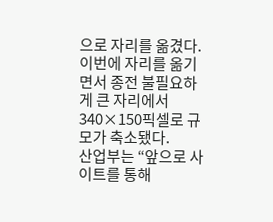으로 자리를 옮겼다. 이번에 자리를 옮기면서 종전 불필요하게 큰 자리에서 340×150픽셀로 규모가 축소됐다.
산업부는 “앞으로 사이트를 통해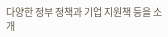다양한 정부 정책과 기업 지원책 등을 소개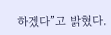하겠다”고 밝혔다.